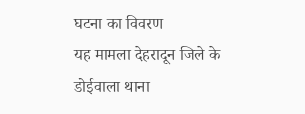घटना का विवरण
यह मामला देहरादून जिले के डोईवाला थाना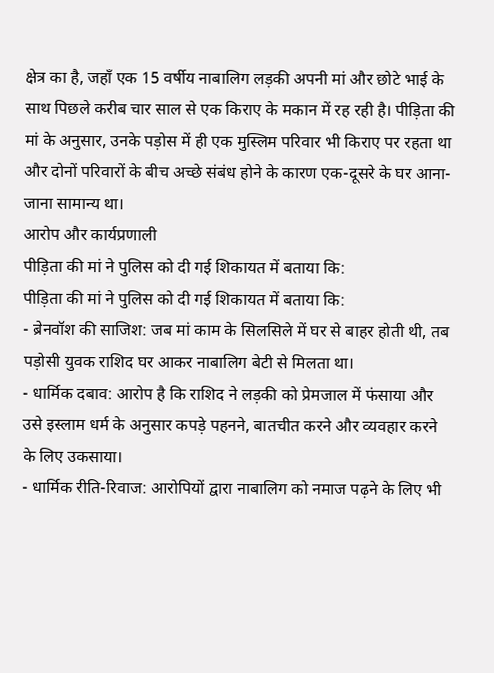क्षेत्र का है, जहाँ एक 15 वर्षीय नाबालिग लड़की अपनी मां और छोटे भाई के साथ पिछले करीब चार साल से एक किराए के मकान में रह रही है। पीड़िता की मां के अनुसार, उनके पड़ोस में ही एक मुस्लिम परिवार भी किराए पर रहता था और दोनों परिवारों के बीच अच्छे संबंध होने के कारण एक-दूसरे के घर आना-जाना सामान्य था।
आरोप और कार्यप्रणाली
पीड़िता की मां ने पुलिस को दी गई शिकायत में बताया कि:
पीड़िता की मां ने पुलिस को दी गई शिकायत में बताया कि:
- ब्रेनवॉश की साजिश: जब मां काम के सिलसिले में घर से बाहर होती थी, तब पड़ोसी युवक राशिद घर आकर नाबालिग बेटी से मिलता था।
- धार्मिक दबाव: आरोप है कि राशिद ने लड़की को प्रेमजाल में फंसाया और उसे इस्लाम धर्म के अनुसार कपड़े पहनने, बातचीत करने और व्यवहार करने के लिए उकसाया।
- धार्मिक रीति-रिवाज: आरोपियों द्वारा नाबालिग को नमाज पढ़ने के लिए भी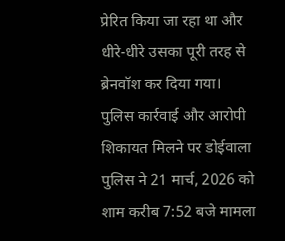प्रेरित किया जा रहा था और धीरे-धीरे उसका पूरी तरह से ब्रेनवॉश कर दिया गया।
पुलिस कार्रवाई और आरोपी
शिकायत मिलने पर डोईवाला पुलिस ने 21 मार्च, 2026 को शाम करीब 7:52 बजे मामला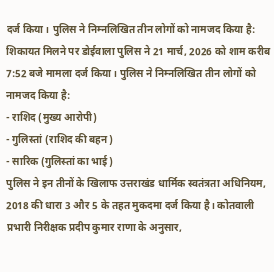दर्ज किया। पुलिस ने निम्नलिखित तीन लोगों को नामजद किया है:
शिकायत मिलने पर डोईवाला पुलिस ने 21 मार्च, 2026 को शाम करीब 7:52 बजे मामला दर्ज किया। पुलिस ने निम्नलिखित तीन लोगों को नामजद किया है:
- राशिद (मुख्य आरोपी)
- गुलिस्तां (राशिद की बहन)
- सारिक (गुलिस्तां का भाई)
पुलिस ने इन तीनों के खिलाफ उत्तराखंड धार्मिक स्वतंत्रता अधिनियम, 2018 की धारा 3 और 5 के तहत मुकदमा दर्ज किया है। कोतवाली प्रभारी निरीक्षक प्रदीप कुमार राणा के अनुसार,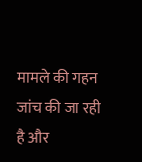मामले की गहन जांच की जा रही है और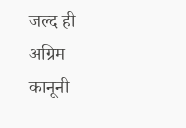जल्द ही अग्रिम कानूनी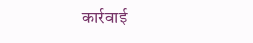कार्रवाई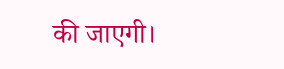की जाएगी।